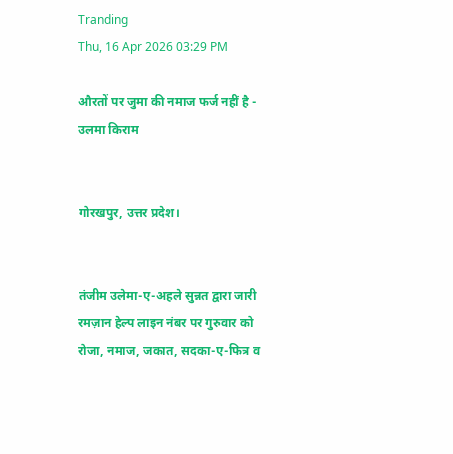Tranding
Thu, 16 Apr 2026 03:29 PM

औरतों पर जुमा की नमाज फर्ज नहीं है - उलमा किराम


गोरखपुर, उत्तर प्रदेश।


तंजीम उलेमा-ए-अहले सुन्नत द्वारा जारी रमज़ान हेल्प लाइन नंबर पर गुरुवार को रोजा, नमाज, जकात, सदका-ए-फित्र व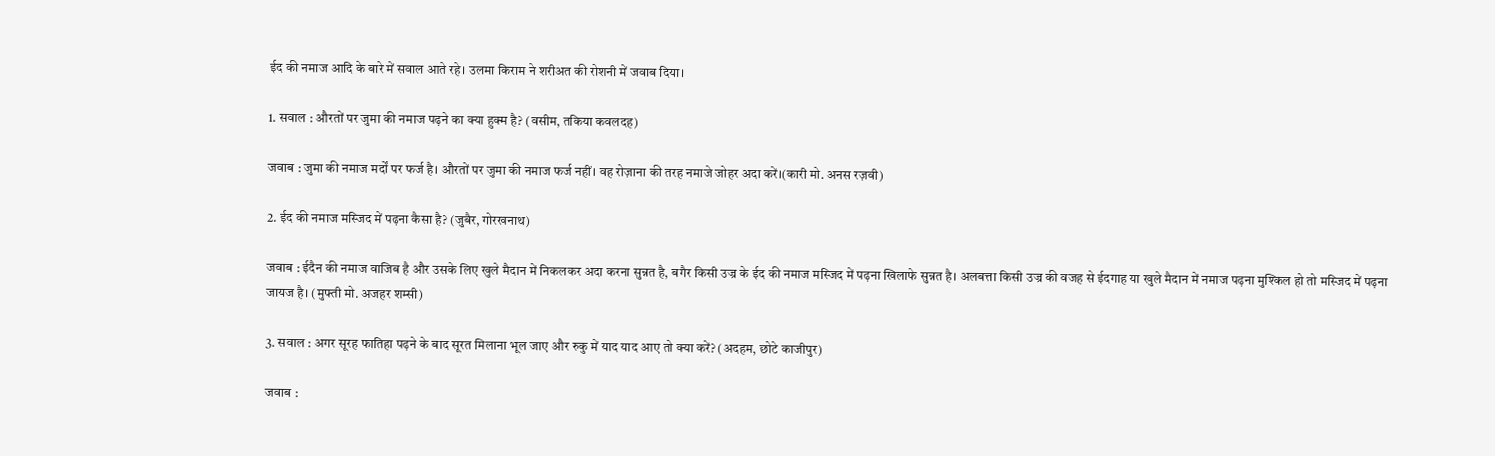ईद की नमाज आदि के बारे में सवाल आते रहे। उलमा किराम ने शरीअत की रोशनी में जवाब दिया।

1. सवाल : औरतों पर जुमा की नमाज पढ़ने का क्या हुक्म है? (वसीम, तकिया कवलदह)

जवाब : जुमा की नमाज मर्दों पर फर्ज है। औरतों पर जुमा की नमाज फर्ज नहीं। वह रोज़ाना की तरह नमाजे जोहर अदा करें।(कारी मो. अनस रज़वी)

2. ईद की नमाज मस्जिद में पढ़ना कैसा है? (जुबैर, गोरखनाथ)

जवाब : ईदैन की नमाज वाजिब है और उसके लिए खुले मैदान में निकलकर अदा करना सुन्नत है, बगैर किसी उज्र के ईद की नमाज मस्जिद में पढ़ना खिलाफे सुन्नत है। अलबत्ता किसी उज्र की वजह से ईदगाह या खुले मैदान में नमाज पढ़ना मुश्किल हो तो मस्जिद में पढ़ना जायज है। (मुफ्ती मो. अजहर शम्सी)

3. सवाल : अगर सूरह फातिहा पढ़ने के बाद सूरत मिलाना भूल जाए और रुकु में याद याद आए तो क्या करें? (अदहम, छोटे काजीपुर)

जवाब :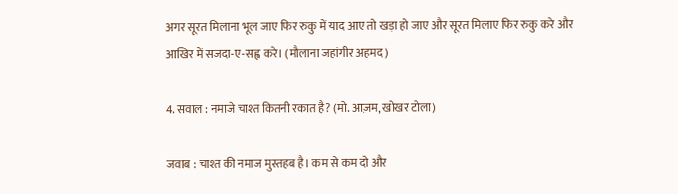अगर सूरत मिलाना भूल जाए फिर रुकु में याद आए तो खड़ा हो जाए और सूरत मिलाए फिर रुकु करे और आखिर में सजदा-ए-सह्व करे। (मौलाना जहांगीर अहमद)

4. सवाल : नमाजे चाश्त कितनी रकात है? (मो. आज़म, खोखर टोला)

जवाब : चाश्त की नमाज मुस्तहब है। कम से कम दो और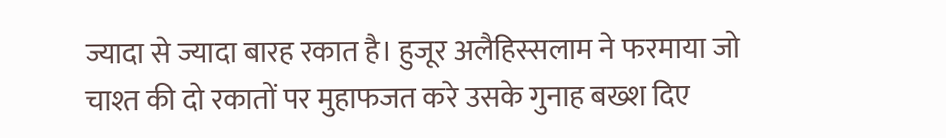ज्यादा से ज्यादा बारह रकात है। हुजूर अलैहिस्सलाम ने फरमाया जो चाश्त की दो रकातों पर मुहाफजत करे उसके गुनाह बख्श दिए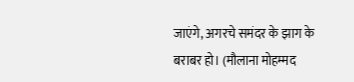जाएंगे, अगरचे समंदर के झाग के बराबर हो। (मौलाना मोहम्मद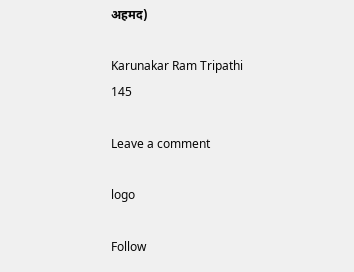अहमद)

Karunakar Ram Tripathi
145

Leave a comment

logo

Follow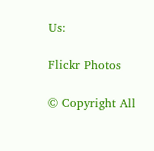Us:

Flickr Photos

© Copyright All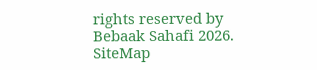rights reserved by Bebaak Sahafi 2026. SiteMap